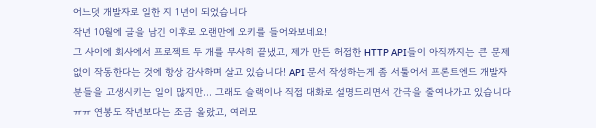어느덧 개발자로 일한 지 1년이 되었습니다
작년 10월에 글을 남긴 이후로 오랜만에 오키를 들어와보네요!
그 사이에 회사에서 프로젝트 두 개를 무사히 끝냈고, 제가 만든 허접한 HTTP API들이 아직까지는 큰 문제 없이 작동한다는 것에 항상 감사하며 살고 있습니다! API 문서 작성하는게 좀 서툴어서 프론트엔드 개발자분들을 고생시키는 일이 많지만... 그래도 슬랙이나 직접 대화로 설명드리면서 간극을 줄여나가고 있습니다 ㅠㅠ 연봉도 작년보다는 조금 올랐고, 여러모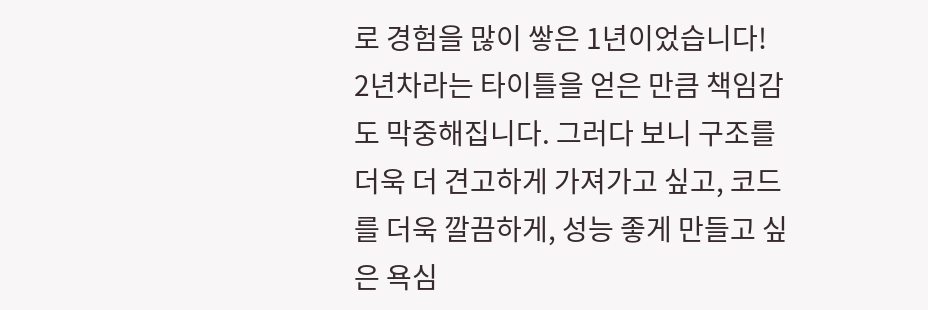로 경험을 많이 쌓은 1년이었습니다!
2년차라는 타이틀을 얻은 만큼 책임감도 막중해집니다. 그러다 보니 구조를 더욱 더 견고하게 가져가고 싶고, 코드를 더욱 깔끔하게, 성능 좋게 만들고 싶은 욕심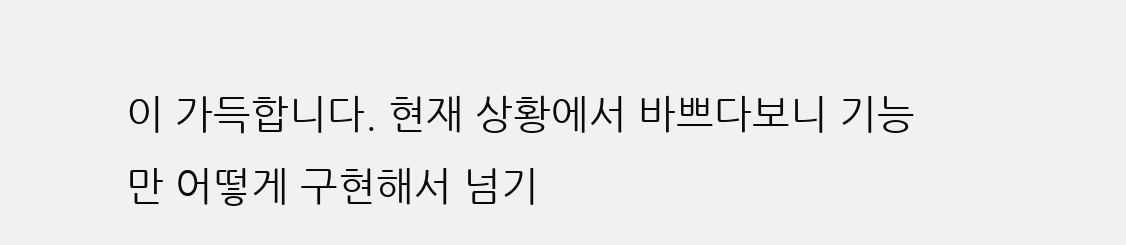이 가득합니다. 현재 상황에서 바쁘다보니 기능만 어떻게 구현해서 넘기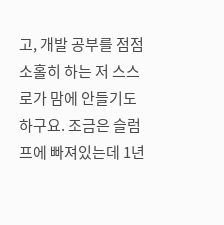고, 개발 공부를 점점 소홀히 하는 저 스스로가 맘에 안들기도 하구요. 조금은 슬럼프에 빠져있는데 1년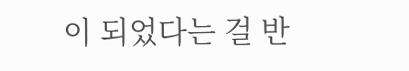이 되었다는 걸 반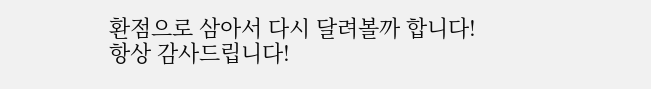환점으로 삼아서 다시 달려볼까 합니다!
항상 감사드립니다!